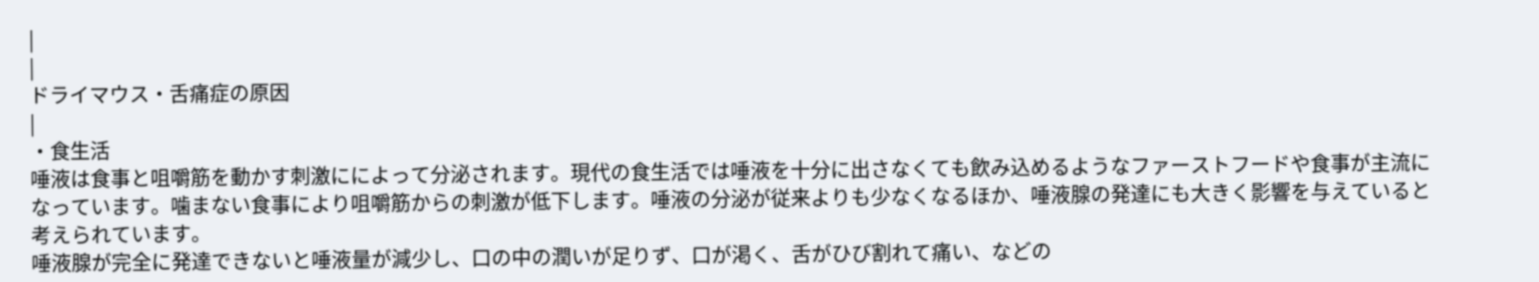|
|
ドライマウス・舌痛症の原因
|
・食生活
唾液は食事と咀嚼筋を動かす刺激にによって分泌されます。現代の食生活では唾液を十分に出さなくても飲み込めるようなファーストフードや食事が主流になっています。噛まない食事により咀嚼筋からの刺激が低下します。唾液の分泌が従来よりも少なくなるほか、唾液腺の発達にも大きく影響を与えていると考えられています。
唾液腺が完全に発達できないと唾液量が減少し、口の中の潤いが足りず、口が渇く、舌がひび割れて痛い、などの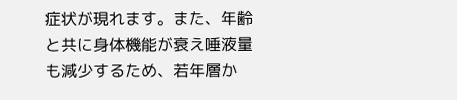症状が現れます。また、年齢と共に身体機能が衰え唾液量も減少するため、若年層か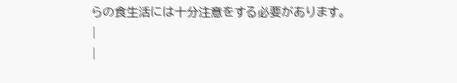らの食生活には十分注意をする必要があります。
|
|